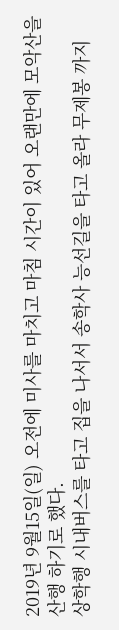2019년 9월15일(일) 오전에 미사를 마치고 마침 시간이 있어 오랜만에 모악산을 산행 하기로 했다.
상학행 시내버스를 타고 집을 나서서 송학사 능선길을 타고 올라 무제봉 까지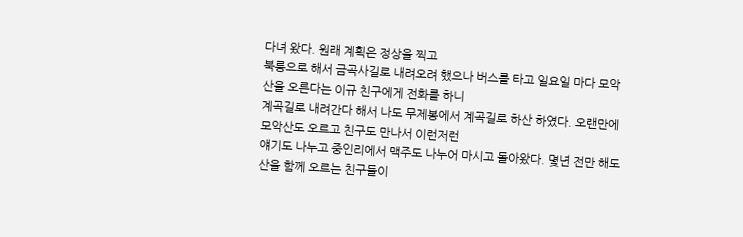다녀 왔다. 원래 계획은 정상을 찍고
북릉으로 해서 금곡사길로 내려오려 했으나 버스를 타고 일요일 마다 모악산을 오른다는 이규 친구에게 전화를 하니
계곡길로 내려간다 해서 나도 무제봉에서 계곡길로 하산 하였다. 오랜만에 모악산도 오르고 친구도 만나서 이런저런
얘기도 나누고 중인리에서 맥주도 나누어 마시고 돌아왔다. 몇년 전만 해도 산을 함께 오르는 친구들이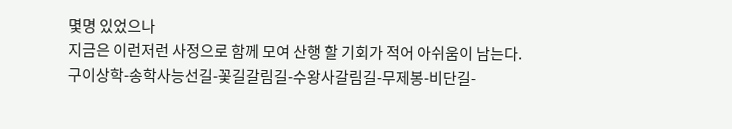몇명 있었으나
지금은 이런저런 사정으로 함께 모여 산행 할 기회가 적어 아쉬움이 남는다.
구이상학-송학사능선길-꽃길갈림길-수왕사갈림길-무제봉-비단길-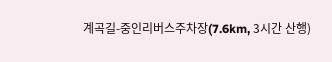계곡길-중인리버스주차장(7.6km, 3시간 산행)